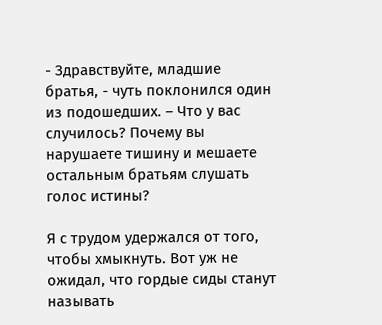- Здравствуйте, младшие братья, - чуть поклонился один из подошедших. – Что у вас случилось? Почему вы нарушаете тишину и мешаете остальным братьям слушать голос истины?

Я с трудом удержался от того, чтобы хмыкнуть. Вот уж не ожидал, что гордые сиды станут называть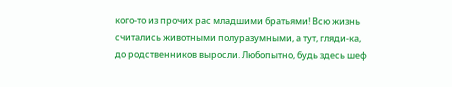кого-то из прочих рас младшими братьями! Всю жизнь считались животными полуразумными, а тут, гляди-ка, до родственников выросли. Любопытно, будь здесь шеф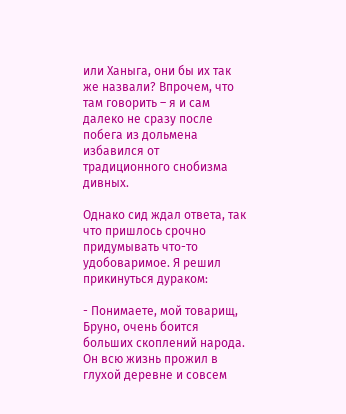или Ханыга, они бы их так же назвали? Впрочем, что там говорить – я и сам далеко не сразу после побега из дольмена избавился от традиционного снобизма дивных.

Однако сид ждал ответа, так что пришлось срочно придумывать что-то удобоваримое. Я решил прикинуться дураком:

- Понимаете, мой товарищ, Бруно, очень боится больших скоплений народа. Он всю жизнь прожил в глухой деревне и совсем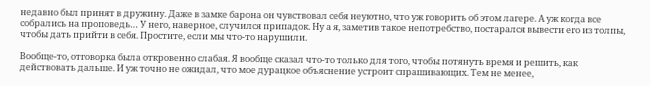недавно был принят в дружину. Даже в замке барона он чувствовал себя неуютно, что уж говорить об этом лагере. А уж когда все собрались на проповедь… У него, наверное, случился припадок. Ну а я, заметив такое непотребство, постарался вывести его из толпы, чтобы дать прийти в себя. Простите, если мы что-то нарушили.

Вообще-то, отговорка была откровенно слабая. Я вообще сказал что-то только для того, чтобы потянуть время и решить, как действовать дальше. И уж точно не ожидал, что мое дурацкое объяснение устроит спрашивающих. Тем не менее,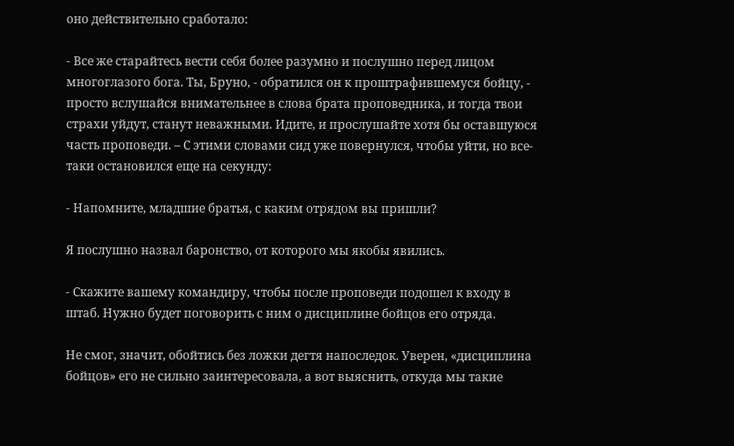оно действительно сработало:

- Все же старайтесь вести себя более разумно и послушно перед лицом многоглазого бога. Ты, Бруно, - обратился он к проштрафившемуся бойцу, - просто вслушайся внимательнее в слова брата проповедника, и тогда твои страхи уйдут, станут неважными. Идите, и прослушайте хотя бы оставшуюся часть проповеди. – С этими словами сид уже повернулся, чтобы уйти, но все-таки остановился еще на секунду:

- Напомните, младшие братья, с каким отрядом вы пришли?

Я послушно назвал баронство, от которого мы якобы явились.

- Скажите вашему командиру, чтобы после проповеди подошел к входу в штаб. Нужно будет поговорить с ним о дисциплине бойцов его отряда.

Не смог, значит, обойтись без ложки дегтя напоследок. Уверен, «дисциплина бойцов» его не сильно заинтересовала, а вот выяснить, откуда мы такие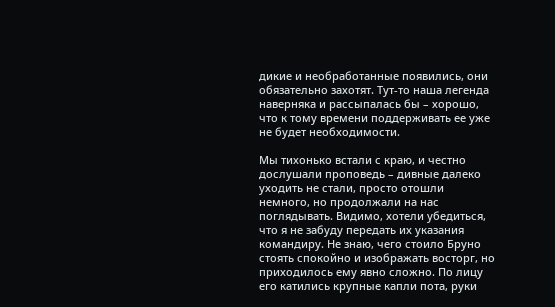дикие и необработанные появились, они обязательно захотят. Тут-то наша легенда наверняка и рассыпалась бы – хорошо, что к тому времени поддерживать ее уже не будет необходимости.

Мы тихонько встали с краю, и честно дослушали проповедь – дивные далеко уходить не стали, просто отошли немного, но продолжали на нас поглядывать. Видимо, хотели убедиться, что я не забуду передать их указания командиру. Не знаю, чего стоило Бруно стоять спокойно и изображать восторг, но приходилось ему явно сложно. По лицу его катились крупные капли пота, руки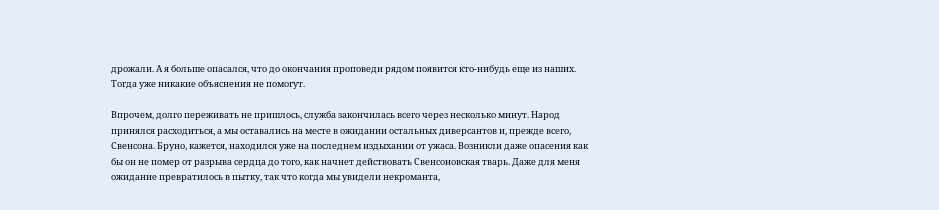дрожали. А я больше опасался, что до окончания проповеди рядом появится кто-нибудь еще из наших. Тогда уже никакие объяснения не помогут.

Впрочем, долго переживать не пришлось, служба закончилась всего через несколько минут. Народ принялся расходиться, а мы оставались на месте в ожидании остальных диверсантов и, прежде всего, Свенсона. Бруно, кажется, находился уже на последнем издыхании от ужаса. Возникли даже опасения как бы он не помер от разрыва сердца до того, как начнет действовать Свенсоновская тварь. Даже для меня ожидание превратилось в пытку, так что когда мы увидели некроманта,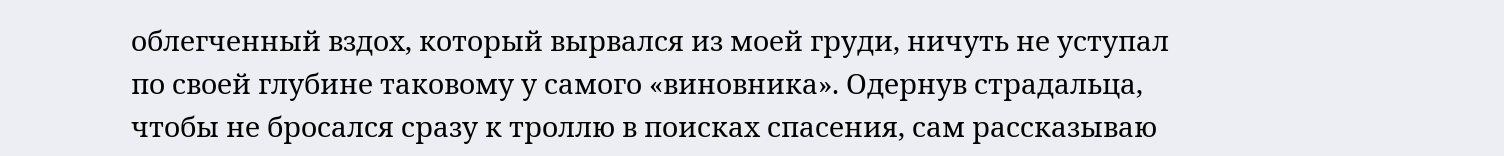облегченный вздох, который вырвался из моей груди, ничуть не уступал по своей глубине таковому у самого «виновника». Одернув страдальца, чтобы не бросался сразу к троллю в поисках спасения, сам рассказываю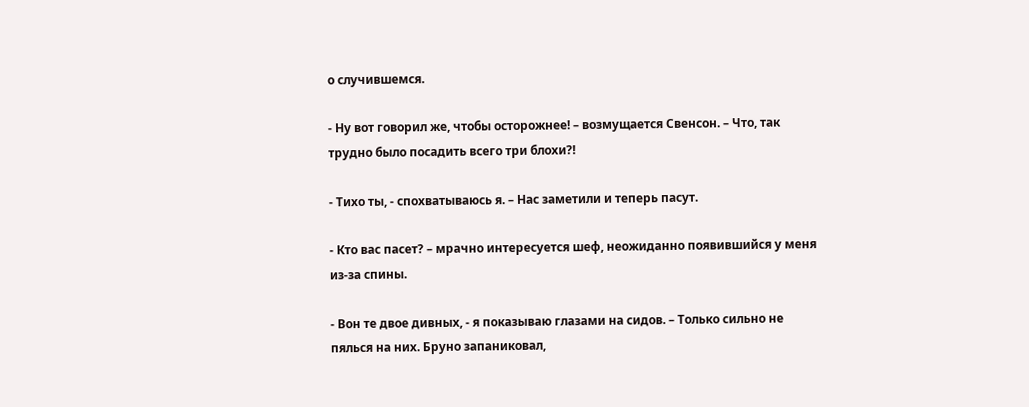о случившемся.

- Ну вот говорил же, чтобы осторожнее! – возмущается Свенсон. – Что, так трудно было посадить всего три блохи?!

- Тихо ты, - спохватываюсь я. – Нас заметили и теперь пасут.

- Кто вас пасет? – мрачно интересуется шеф, неожиданно появившийся у меня из-за спины.

- Вон те двое дивных, - я показываю глазами на сидов. – Только сильно не пялься на них. Бруно запаниковал,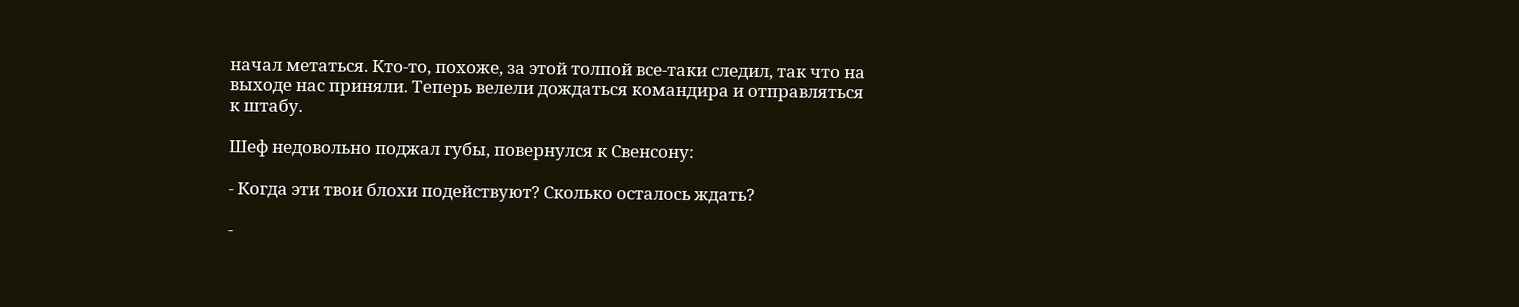начал метаться. Кто-то, похоже, за этой толпой все-таки следил, так что на выходе нас приняли. Теперь велели дождаться командира и отправляться к штабу.

Шеф недовольно поджал губы, повернулся к Свенсону:

- Когда эти твои блохи подействуют? Сколько осталось ждать?

-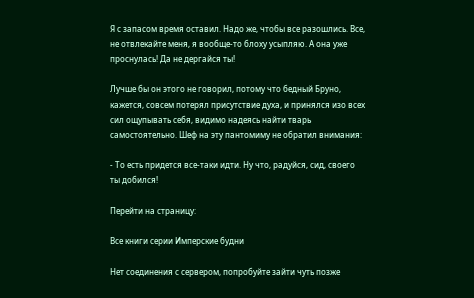Я с запасом время оставил. Надо же, чтобы все разошлись. Все, не отвлекайте меня, я вообще-то блоху усыпляю. А она уже проснулась! Да не дергайся ты!

Лучше бы он этого не говорил, потому что бедный Бруно, кажется, совсем потерял присутствие духа, и принялся изо всех сил ощупывать себя, видимо надеясь найти тварь самостоятельно. Шеф на эту пантомиму не обратил внимания:

- То есть придется все-таки идти. Ну что, радуйся, сид, своего ты добился!

Перейти на страницу:

Все книги серии Имперские будни

Нет соединения с сервером, попробуйте зайти чуть позже